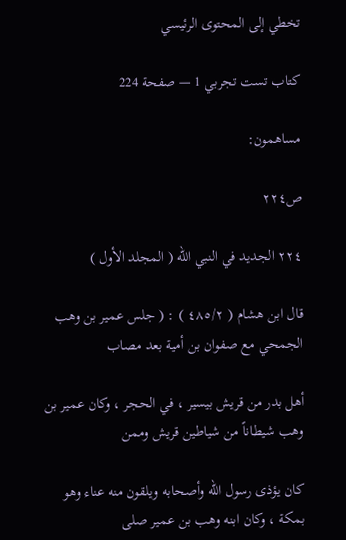تخطي إلى المحتوى الرئيسي

کتاب تست تجربي 1 — صفحة 224

مساهمون:

ص٢٢٤

٢٢٤ الجديد في النبي الله ( المجلد الأول )

قال ابن هشام ( ٤٨٥/٢ ) : ( جلس عمير بن وهب الجمحي مع صفوان بن أمية بعد مصاب

أهل بدر من قريش بيسير ، في الحجر ، وكان عمير بن وهب شيطاناً من شياطين قريش وممن

كان يؤذى رسول الله وأصحابه ويلقون منه عناء وهو بمكة ، وكان ابنه وهب بن عمير صلى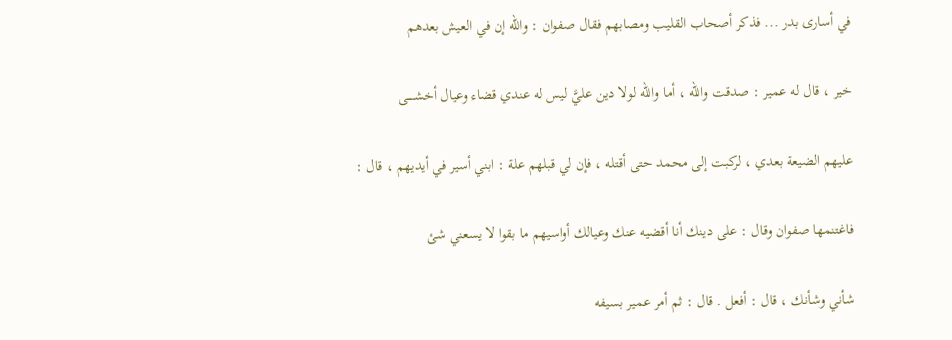في أسارى بدر ... فذكر أصحاب القليب ومصابهم فقال صفوان : والله إن في العيش بعدهم

خير ، قال له عمير : صدقت والله ، أما والله لولا دين عليَّ ليس له عندي قضاء وعيال أخشـــــى

عليهم الضيعة بعدي ، لركبت إلى محمد حتى أقتله ، فإن لي قبلهم علة : ابني أسير في أيديهم ، قال :

فاغتنمها صفوان وقال : على دينك أنا أقضيه عنك وعيالك أواسيهم ما بقوا لا يسعني شئ

شأني وشأنك ، قال : أفعل . قال : ثم أمر عمير بسيفه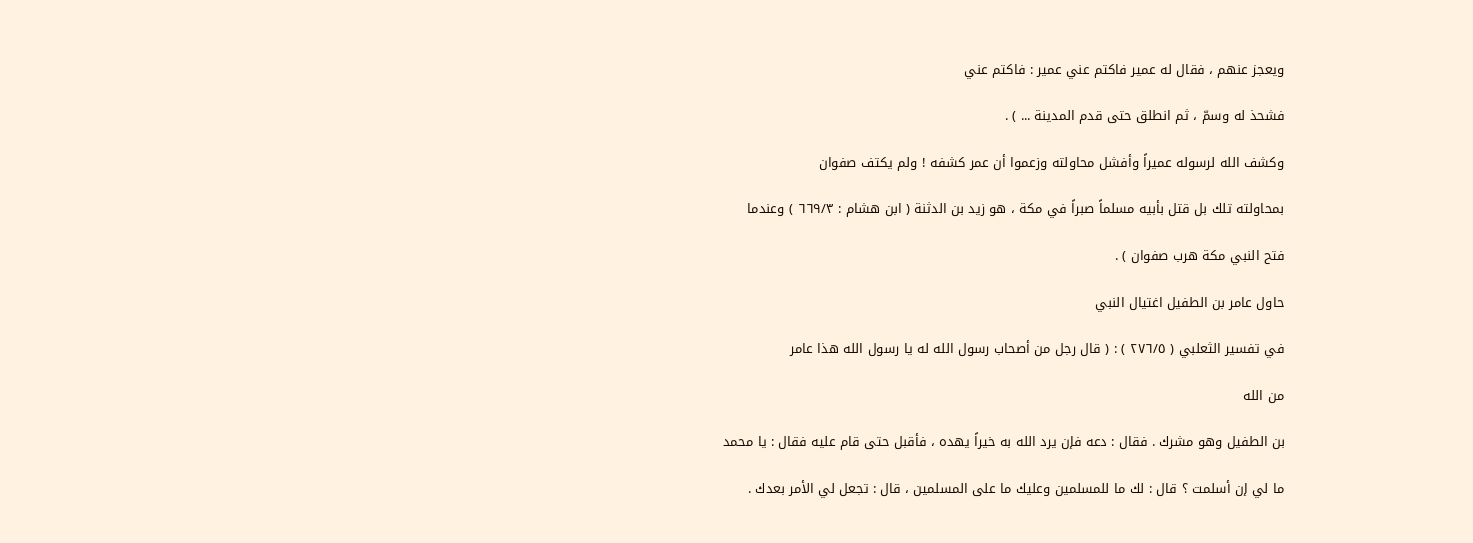ويعجز عنهم ، فقال له عمير فاكتم عني عمير : فاكتم عني

فشحذ له وسمّ ، ثم انطلق حتى قدم المدينة ... ) .

وكشف الله لرسوله عميراً وأفشل محاولته وزعموا أن عمر كشفه ! ولم يكتف صفوان

بمحاولته تلك بل قتل بأبيه مسلماً صبراً في مكة ، هو زيد بن الدثنة ( ابن هشام : ٦٦٩/٣ ) وعندما

فتح النبي مكة هرب صفوان ) .

حاول عامر بن الطفيل اغتيال النبي

في تفسير الثعلبي ( ٢٧٦/٥ ) : ( قال رجل من أصحاب رسول الله له يا رسول الله هذا عامر

من الله

بن الطفيل وهو مشرك . فقال : دعه فإن يرد الله به خيراً يهده ، فأقبل حتى قام عليه فقال : يا محمد

ما لي إن أسلمت ؟ قال : لك ما للمسلمين وعليك ما على المسلمين ، قال : تجعل لي الأمر بعدك .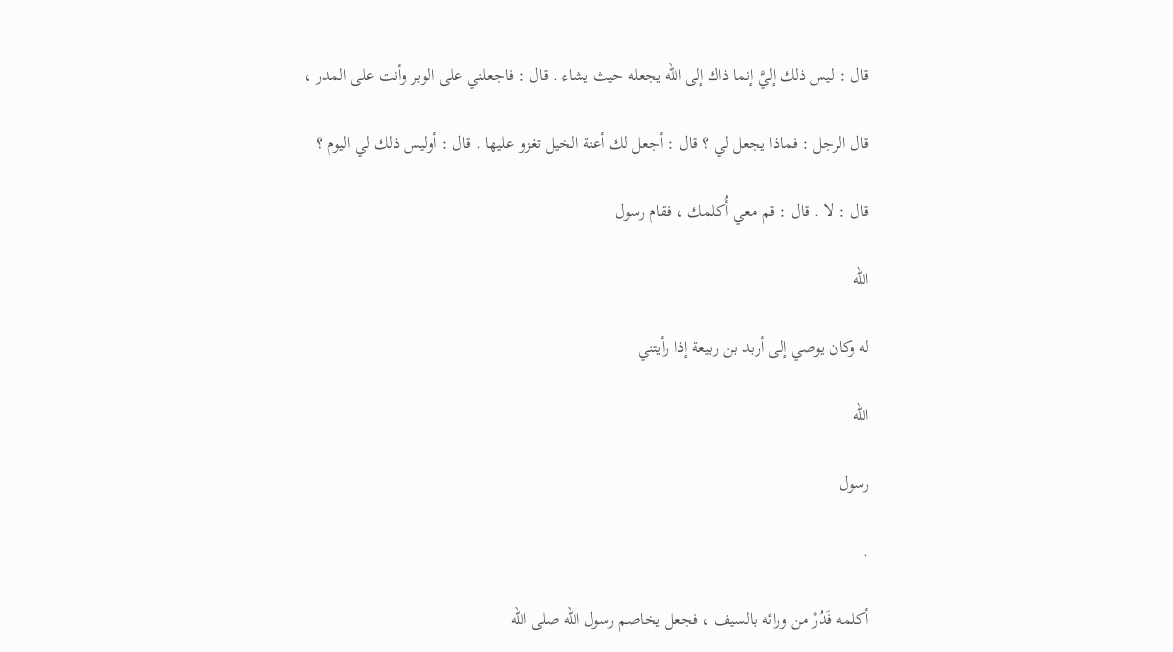قال : ليس ذلك إليَّ إنما ذاك إلى الله يجعله حيث يشاء . قال : فاجعلني على الوبر وأنت على المدر ،

قال الرجل : فماذا يجعل لي ؟ قال : أجعل لك أعنة الخيل تغزو عليها . قال : أوليس ذلك لي اليوم ؟

قال : لا . قال : قم معي أُكلمك ، فقام رسول

الله

له وكان يوصي إلى أربد بن ربيعة إذا رأيتني

الله

رسول

.

أكلمه فَدُرْ من ورائه بالسيف ، فجعل يخاصم رسول الله صلى الله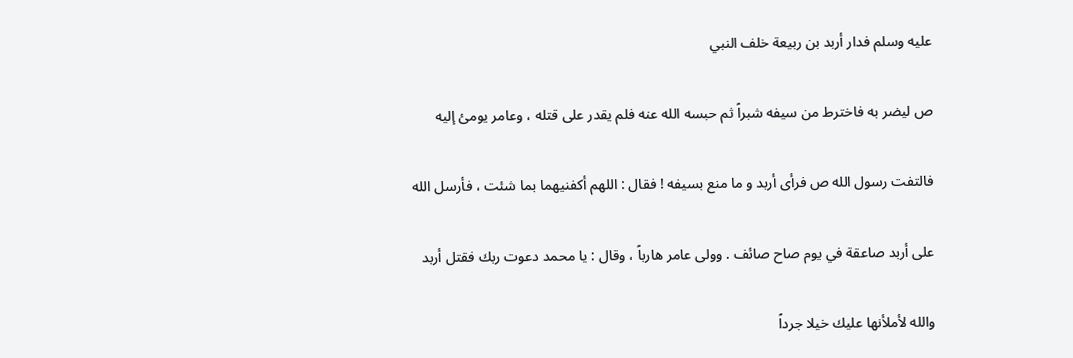عليه وسلم فدار أربد بن ربيعة خلف النبي

ص ليضر به فاخترط من سيفه شبراً ثم حبسه الله عنه فلم يقدر على قتله ، وعامر يومئ إليه

فالتفت رسول الله ص فرأى أربد و ما منع بسيفه ! فقال : اللهم أكفنيهما بما شئت ، فأرسل الله

على أربد صاعقة في يوم صاح صائف . وولى عامر هارباً ، وقال : يا محمد دعوت ربك فقتل أربد

والله لأملأنها عليك خيلا جرداً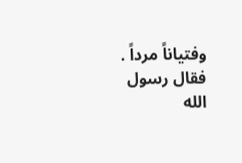وفتياناً مرداً . فقال رسول الله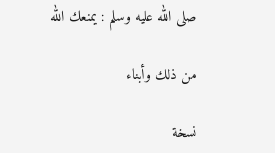صلى الله عليه وسلم : يمنعك الله

من ذلك وأبناء

نسخة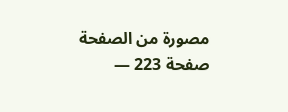مصورة من الصفحة
صفحة 223 —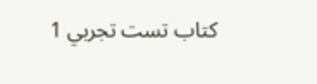کتاب تست تجربي 1